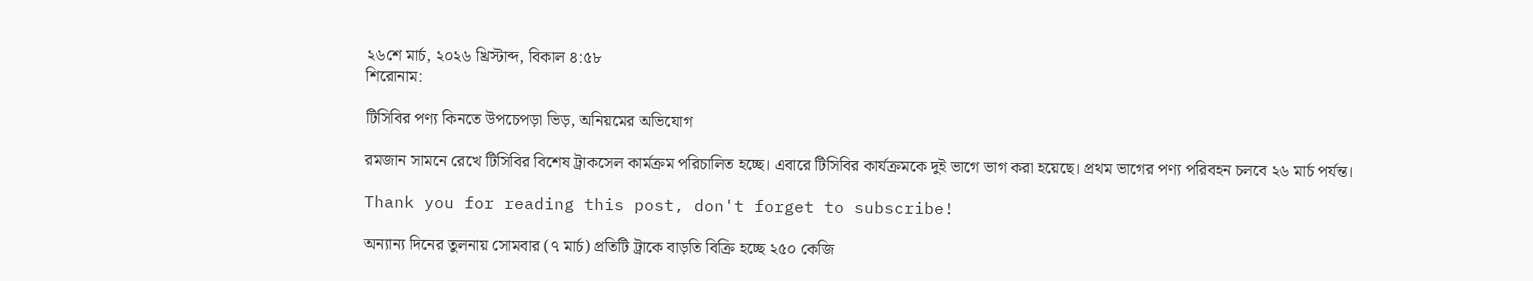২৬শে মার্চ, ২০২৬ খ্রিস্টাব্দ, বিকাল ৪:৫৮
শিরোনাম:

টিসিবির পণ্য কিনতে উপচেপড়া ভিড়, অনিয়মের অভিযোগ

রমজান সামনে রেখে টিসিবির বিশেষ ট্রাকসেল কার্মক্রম পরিচালিত হচ্ছে। এবারে টিসিবির কার্যক্রমকে দুই ভাগে ভাগ করা হয়েছে। প্রথম ভাগের পণ্য পরিবহন চলবে ২৬ মার্চ পর্যন্ত।

Thank you for reading this post, don't forget to subscribe!

অন্যান্য দিনের তুলনায় সোমবার (৭ মার্চ) প্রতিটি ট্রাকে বাড়তি বিক্রি হচ্ছে ২৫০ কেজি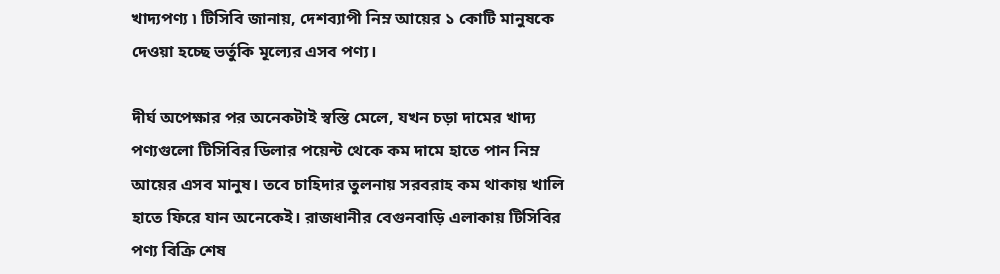খাদ্যপণ্য ৷ টিসিবি জানায়, দেশব্যাপী নিম্ন আয়ের ১ কোটি মানুষকে দেওয়া হচ্ছে ভর্তুকি মূল্যের এসব পণ্য।

দীর্ঘ অপেক্ষার পর অনেকটাই স্বস্তি মেলে, যখন চড়া দামের খাদ্য পণ্যগুলো টিসিবির ডিলার পয়েন্ট থেকে কম দামে হাতে পান নিম্ন আয়ের এসব মানুষ। তবে চাহিদার তুলনায় সরবরাহ কম থাকায় খালি হাতে ফিরে যান অনেকেই। রাজধানীর বেগুনবাড়ি এলাকায় টিসিবির পণ্য বিক্রি শেষ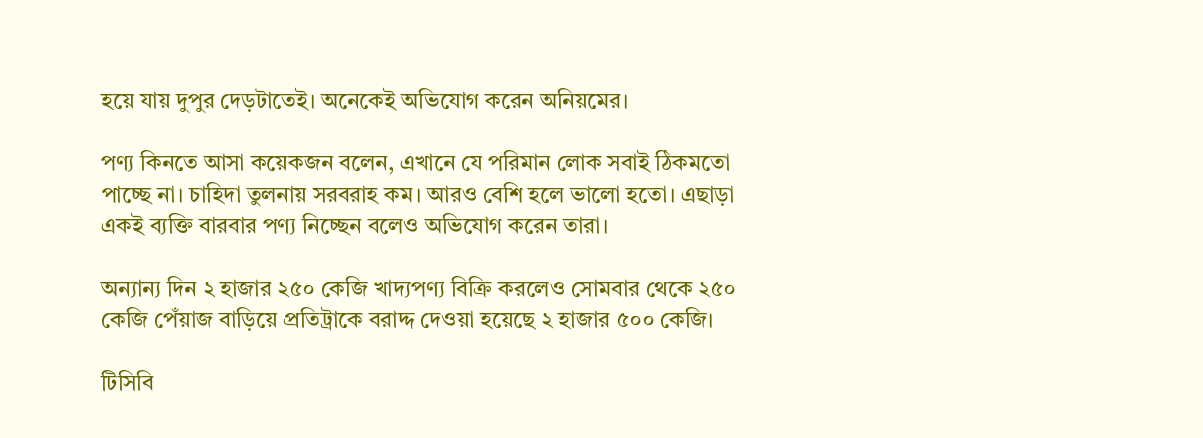হয়ে যায় দুপুর দেড়টাতেই। অনেকেই অভিযোগ করেন অনিয়মের।

পণ্য কিনতে আসা কয়েকজন বলেন, এখানে যে পরিমান লোক সবাই ঠিকমতো পাচ্ছে না। চাহিদা তুলনায় সরবরাহ কম। আরও বেশি হলে ভালো হতো। এছাড়া একই ব্যক্তি বারবার পণ্য নিচ্ছেন বলেও অভিযোগ করেন তারা।

অন্যান্য দিন ২ হাজার ২৫০ কেজি খাদ্যপণ্য বিক্রি করলেও সোমবার থেকে ২৫০ কেজি পেঁয়াজ বাড়িয়ে প্রতিট্রাকে বরাদ্দ দেওয়া হয়েছে ২ হাজার ৫০০ কেজি।

টিসিবি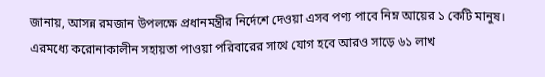জানায়, আসন্ন রমজান উপলক্ষে প্রধানমন্ত্রীর নির্দেশে দেওয়া এসব পণ্য পাবে নিম্ন আয়ের ১ কেটি মানুষ। এরমধ্যে করোনাকালীন সহায়তা পাওয়া পরিবারের সাথে যোগ হবে আরও সাড়ে ৬১ লাখ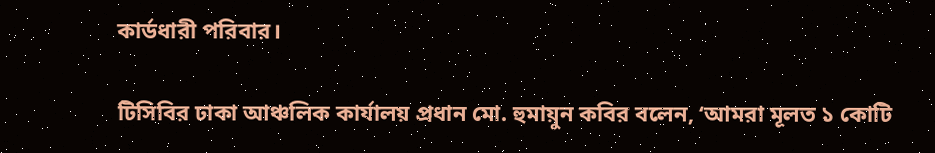কার্ডধারী পরিবার।

টিসিবির ঢাকা আঞ্চলিক কার্যালয় প্রধান মো. হুমায়ুন কবির বলেন, ‘আমরা মূলত ১ কোটি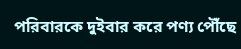পরিবারকে দুইবার করে পণ্য পৌঁছে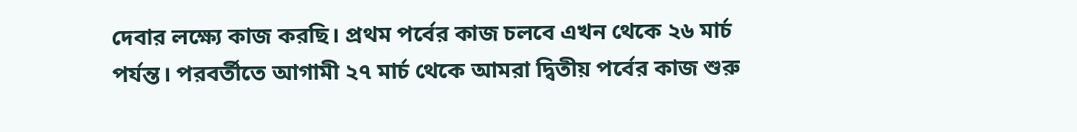দেবার লক্ষ্যে কাজ করছি। প্রথম পর্বের কাজ চলবে এখন থেকে ২৬ মার্চ পর্যন্ত। পরবর্তীতে আগামী ২৭ মার্চ থেকে আমরা দ্বিতীয় পর্বের কাজ শুরু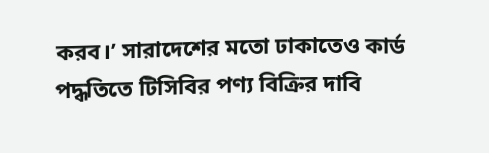করব।’ সারাদেশের মতো ঢাকাতেও কার্ড পদ্ধতিতে টিসিবির পণ্য বিক্রির দাবি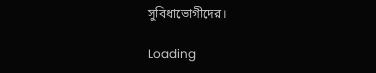সুবিধাভোগীদের।

Loading